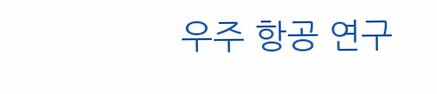우주 항공 연구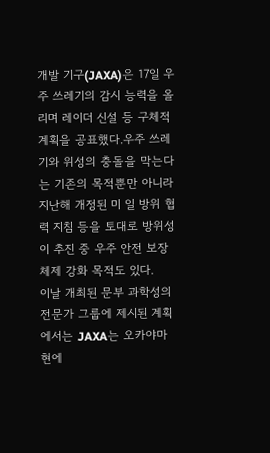개발 기구(JAXA)은 17일 우주 쓰레기의 감시 능력을 올리며 레이더 신설 등 구체적 계획을 공표했다.우주 쓰레기와 위성의 충돌을 막는다는 기존의 목적뿐만 아니라 지난해 개정된 미 일 방위 협력 지침 등을 토대로 방위성이 추진 중 우주 안전 보장 체제 강화 목적도 있다.
이날 개최된 문부 과학성의 전문가 그룹에 제시된 계획에서는 JAXA는 오카야마 현에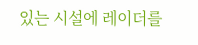있는 시설에 레이더를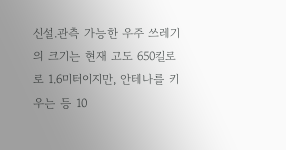신설.관측 가능한 우주 쓰레기의 크기는 현재 고도 650킬로로 1.6미터이지만, 안테나를 키우는 등 10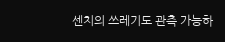센치의 쓰레기도 관측 가능하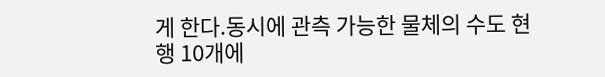게 한다.동시에 관측 가능한 물체의 수도 현행 10개에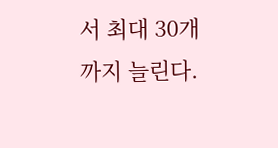서 최대 30개까지 늘린다.